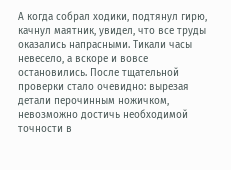А когда собрал ходики, подтянул гирю, качнул маятник, увидел, что все труды оказались напрасными. Тикали часы невесело, а вскоре и вовсе остановились. После тщательной проверки стало очевидно: вырезая детали перочинным ножичком, невозможно достичь необходимой точности в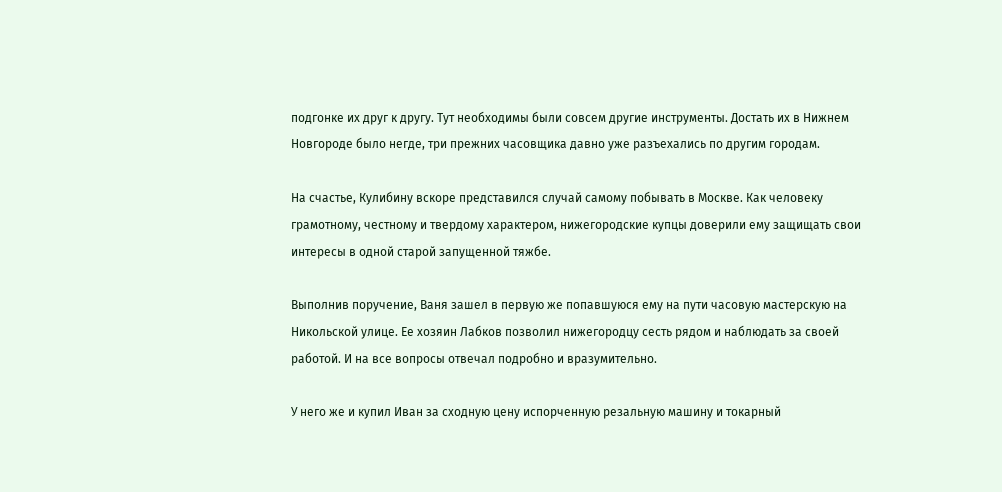подгонке их друг к другу. Тут необходимы были совсем другие инструменты. Достать их в Нижнем Новгороде было негде, три прежних часовщика давно уже разъехались по другим городам.

На счастье, Кулибину вскоре представился случай самому побывать в Москве. Как человеку грамотному, честному и твердому характером, нижегородские купцы доверили ему защищать свои интересы в одной старой запущенной тяжбе.

Выполнив поручение, Ваня зашел в первую же попавшуюся ему на пути часовую мастерскую на Никольской улице. Ее хозяин Лабков позволил нижегородцу сесть рядом и наблюдать за своей работой. И на все вопросы отвечал подробно и вразумительно.

У него же и купил Иван за сходную цену испорченную резальную машину и токарный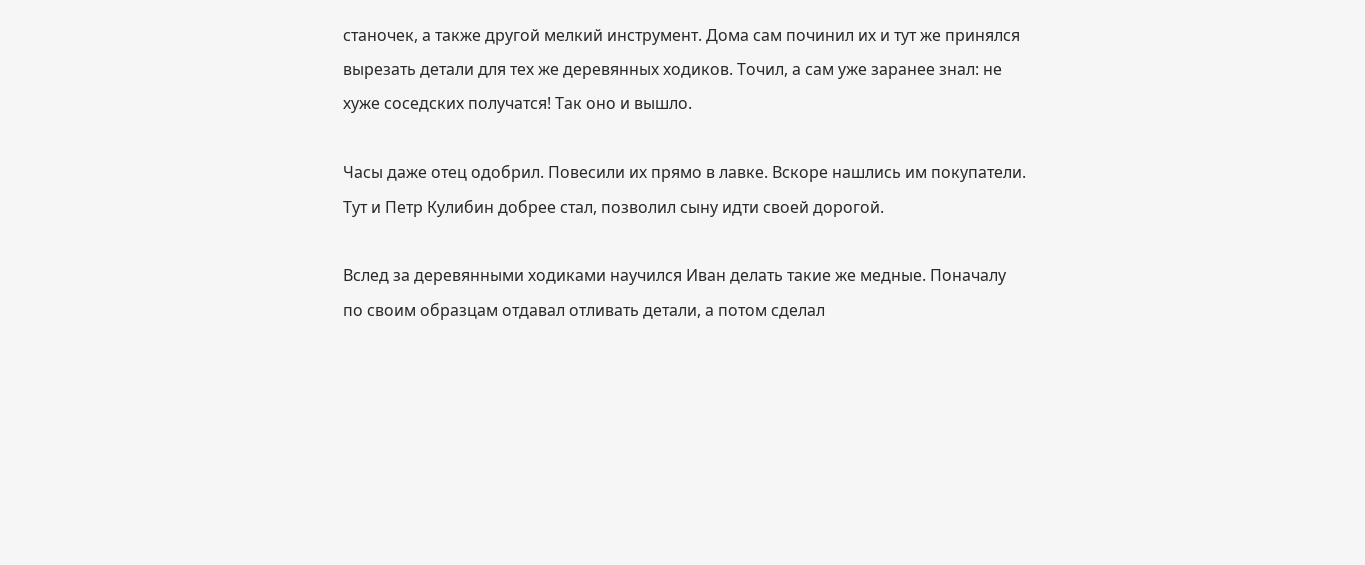станочек, а также другой мелкий инструмент. Дома сам починил их и тут же принялся вырезать детали для тех же деревянных ходиков. Точил, а сам уже заранее знал: не хуже соседских получатся! Так оно и вышло.

Часы даже отец одобрил. Повесили их прямо в лавке. Вскоре нашлись им покупатели. Тут и Петр Кулибин добрее стал, позволил сыну идти своей дорогой.

Вслед за деревянными ходиками научился Иван делать такие же медные. Поначалу по своим образцам отдавал отливать детали, а потом сделал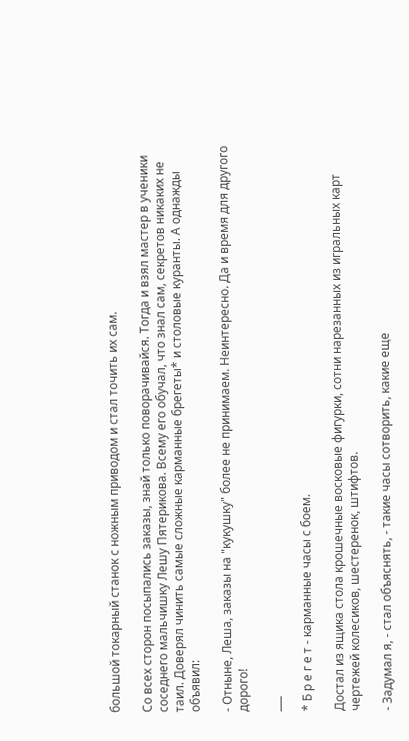большой токарный станок с ножным приводом и стал точить их сам.

Со всех сторон посыпались заказы, знай только поворачивайся. Тогда и взял мастер в ученики соседнего мальчишку Лешу Пятерикова. Всему его обучал, что знал сам, секретов никаких не таил. Доверял чинить самые сложные карманные брегеты* и столовые куранты. А однажды объявил:

- Отныне, Леша, заказы на "кукушку" более не принимаем. Неинтересно. Да и время для другого дорого!

___

* Б р е г е т - карманные часы с боем.

Достал из ящика стола крошечные восковые фигурки, сотни нарезанных из игральных карт чертежей колесиков, шестеренок, штифтов.

- Задумал я, - стал объяснять, - такие часы сотворить, какие еще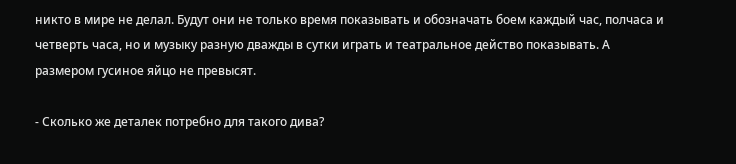никто в мире не делал. Будут они не только время показывать и обозначать боем каждый час, полчаса и четверть часа, но и музыку разную дважды в сутки играть и театральное действо показывать. А размером гусиное яйцо не превысят.

- Сколько же деталек потребно для такого дива?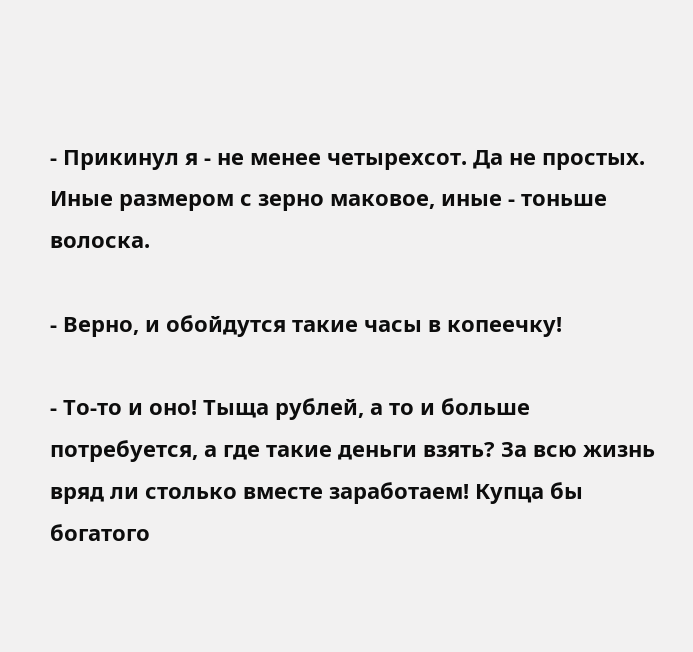- Прикинул я - не менее четырехсот. Да не простых. Иные размером с зерно маковое, иные - тоньше волоска.

- Верно, и обойдутся такие часы в копеечку!

- То-то и оно! Тыща рублей, а то и больше потребуется, а где такие деньги взять? За всю жизнь вряд ли столько вместе заработаем! Купца бы богатого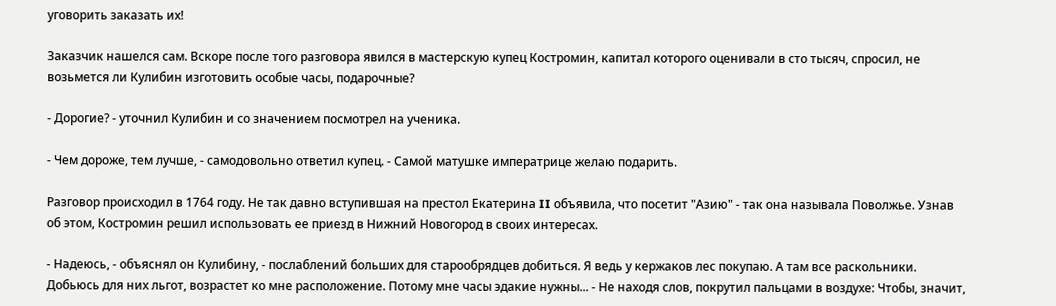уговорить заказать их!

Заказчик нашелся сам. Вскоре после того разговора явился в мастерскую купец Костромин, капитал которого оценивали в сто тысяч, спросил, не возьмется ли Кулибин изготовить особые часы, подарочные?

- Дорогие? - уточнил Кулибин и со значением посмотрел на ученика.

- Чем дороже, тем лучше, - самодовольно ответил купец. - Самой матушке императрице желаю подарить.

Разговор происходил в 1764 году. Не так давно вступившая на престол Екатерина II объявила, что посетит "Азию" - так она называла Поволжье. Узнав об этом, Костромин решил использовать ее приезд в Нижний Новогород в своих интересах.

- Надеюсь, - объяснял он Кулибину, - послаблений больших для старообрядцев добиться. Я ведь у кержаков лес покупаю. А там все раскольники. Добьюсь для них льгот, возрастет ко мне расположение. Потому мне часы эдакие нужны... - Не находя слов, покрутил пальцами в воздухе: Чтобы, значит,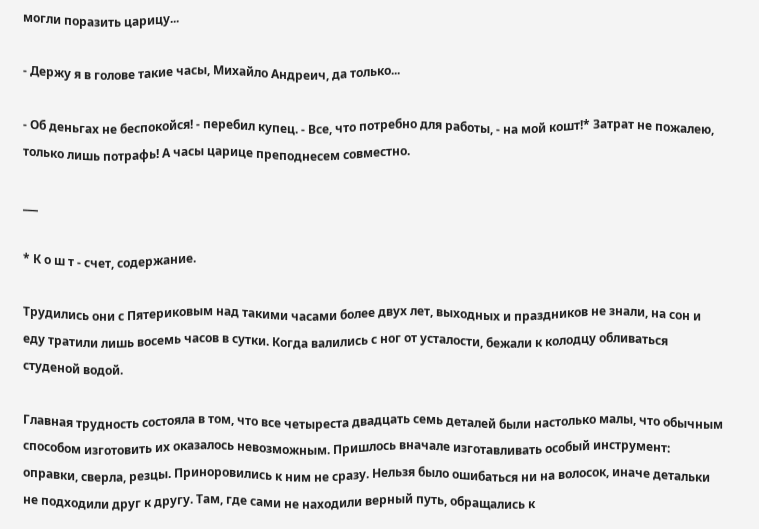могли поразить царицу...

- Держу я в голове такие часы, Михайло Андреич, да только...

- Об деньгах не беспокойся! - перебил купец. - Все, что потребно для работы, - на мой кошт!* Затрат не пожалею, только лишь потрафь! А часы царице преподнесем совместно.

___

* К о ш т - счет, содержание.

Трудились они с Пятериковым над такими часами более двух лет, выходных и праздников не знали, на сон и еду тратили лишь восемь часов в сутки. Когда валились с ног от усталости, бежали к колодцу обливаться студеной водой.

Главная трудность состояла в том, что все четыреста двадцать семь деталей были настолько малы, что обычным способом изготовить их оказалось невозможным. Пришлось вначале изготавливать особый инструмент: оправки, сверла, резцы. Приноровились к ним не сразу. Нельзя было ошибаться ни на волосок, иначе детальки не подходили друг к другу. Там, где сами не находили верный путь, обращались к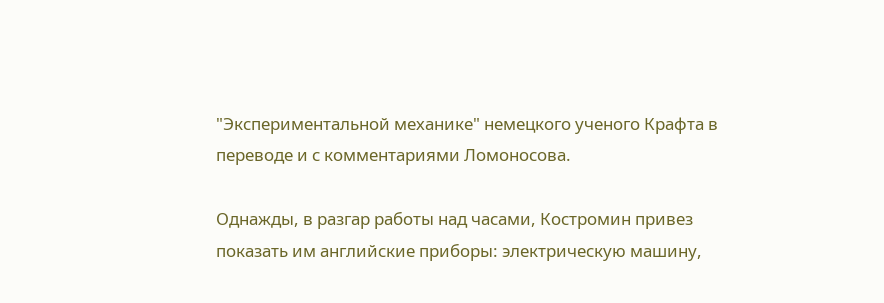"Экспериментальной механике" немецкого ученого Крафта в переводе и с комментариями Ломоносова.

Однажды, в разгар работы над часами, Костромин привез показать им английские приборы: электрическую машину,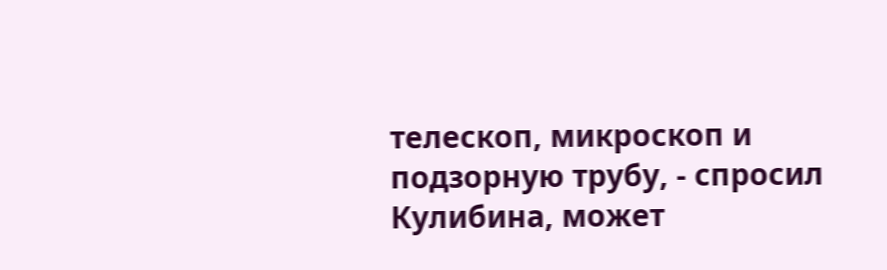телескоп, микроскоп и подзорную трубу, - спросил Кулибина, может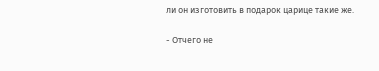ли он изготовить в подарок царице такие же.

- Отчего не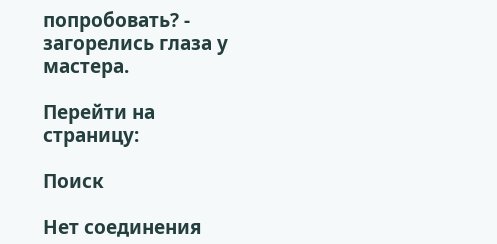попробовать? - загорелись глаза у мастера.

Перейти на страницу:

Поиск

Нет соединения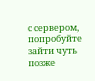с сервером, попробуйте зайти чуть позже